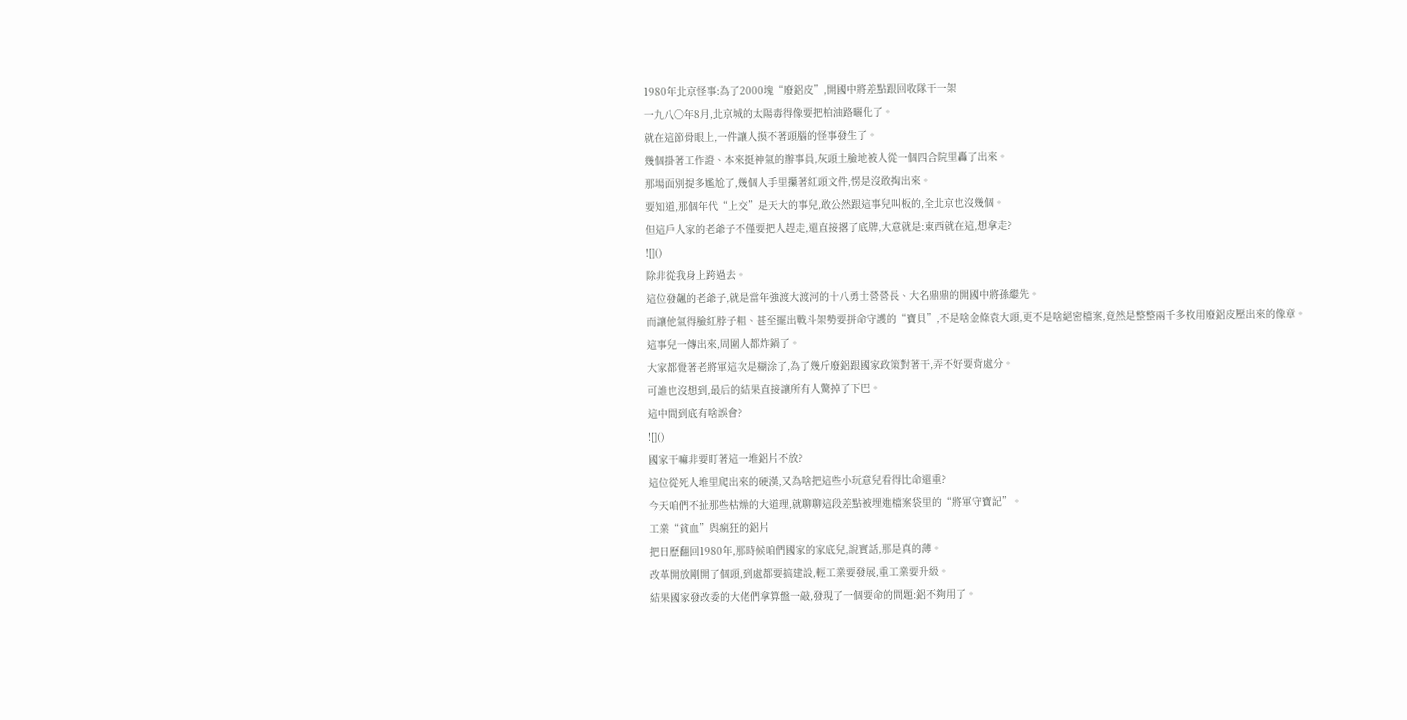1980年北京怪事:為了2000塊“廢鋁皮”,開國中將差點跟回收隊干一架
一九八〇年8月,北京城的太陽毒得像要把柏油路曬化了。
就在這節骨眼上,一件讓人摸不著頭腦的怪事發生了。
幾個掛著工作證、本來挺神氣的辦事員,灰頭土臉地被人從一個四合院里轟了出來。
那場面別提多尷尬了,幾個人手里攥著紅頭文件,愣是沒敢掏出來。
要知道,那個年代“上交”是天大的事兒,敢公然跟這事兒叫板的,全北京也沒幾個。
但這戶人家的老爺子不僅要把人趕走,還直接撂了底牌,大意就是:東西就在這,想拿走?
![]()
除非從我身上跨過去。
這位發飆的老爺子,就是當年強渡大渡河的十八勇士營營長、大名鼎鼎的開國中將孫繼先。
而讓他氣得臉紅脖子粗、甚至擺出戰斗架勢要拼命守護的“寶貝”,不是啥金條袁大頭,更不是啥絕密檔案,竟然是整整兩千多枚用廢鋁皮壓出來的像章。
這事兒一傳出來,周圍人都炸鍋了。
大家都覺著老將軍這次是糊涂了,為了幾斤廢鋁跟國家政策對著干,弄不好要背處分。
可誰也沒想到,最后的結果直接讓所有人驚掉了下巴。
這中間到底有啥誤會?
![]()
國家干嘛非要盯著這一堆鋁片不放?
這位從死人堆里爬出來的硬漢,又為啥把這些小玩意兒看得比命還重?
今天咱們不扯那些枯燥的大道理,就聊聊這段差點被埋進檔案袋里的“將軍守寶記”。
工業“貧血”與瘋狂的鋁片
把日歷翻回1980年,那時候咱們國家的家底兒,說實話,那是真的薄。
改革開放剛開了個頭,到處都要搞建設,輕工業要發展,重工業要升級。
結果國家發改委的大佬們拿算盤一敲,發現了一個要命的問題:鋁不夠用了。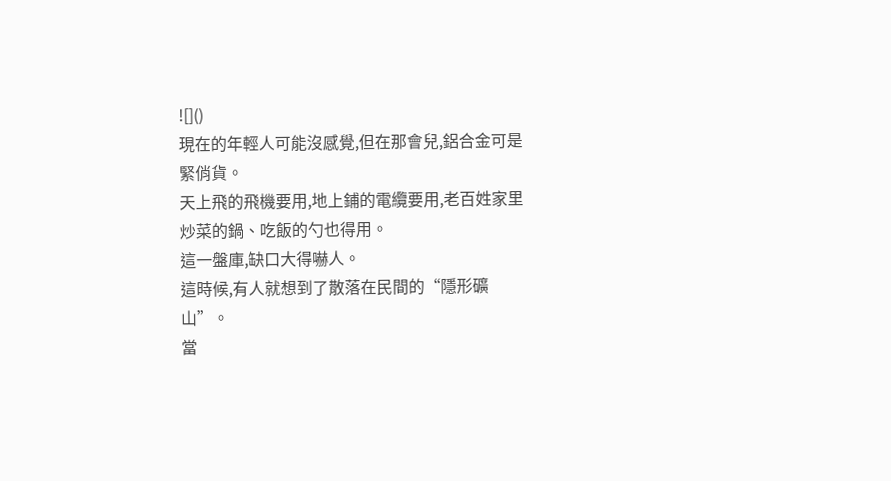![]()
現在的年輕人可能沒感覺,但在那會兒,鋁合金可是緊俏貨。
天上飛的飛機要用,地上鋪的電纜要用,老百姓家里炒菜的鍋、吃飯的勺也得用。
這一盤庫,缺口大得嚇人。
這時候,有人就想到了散落在民間的“隱形礦山”。
當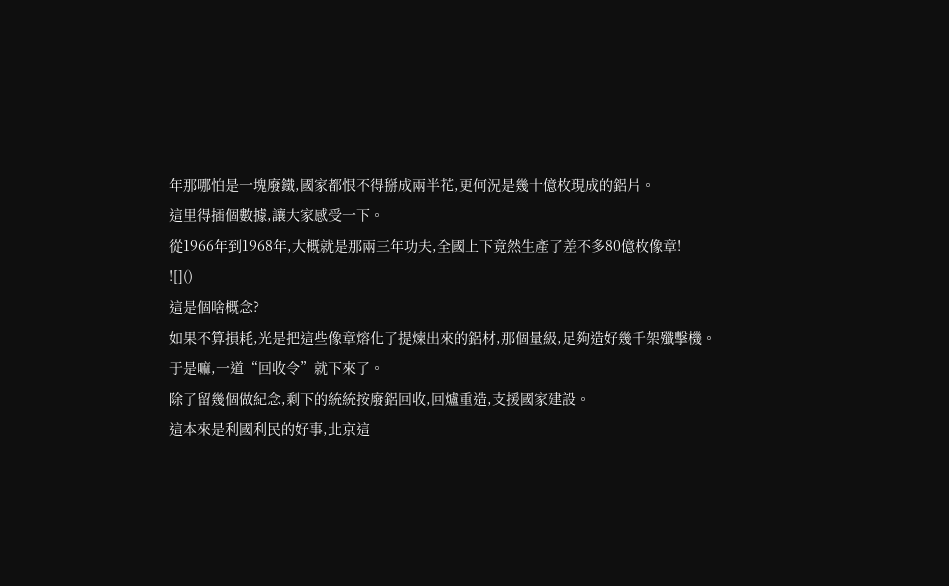年那哪怕是一塊廢鐵,國家都恨不得掰成兩半花,更何況是幾十億枚現成的鋁片。
這里得插個數據,讓大家感受一下。
從1966年到1968年,大概就是那兩三年功夫,全國上下竟然生產了差不多80億枚像章!
![]()
這是個啥概念?
如果不算損耗,光是把這些像章熔化了提煉出來的鋁材,那個量級,足夠造好幾千架殲擊機。
于是嘛,一道“回收令”就下來了。
除了留幾個做紀念,剩下的統統按廢鋁回收,回爐重造,支援國家建設。
這本來是利國利民的好事,北京這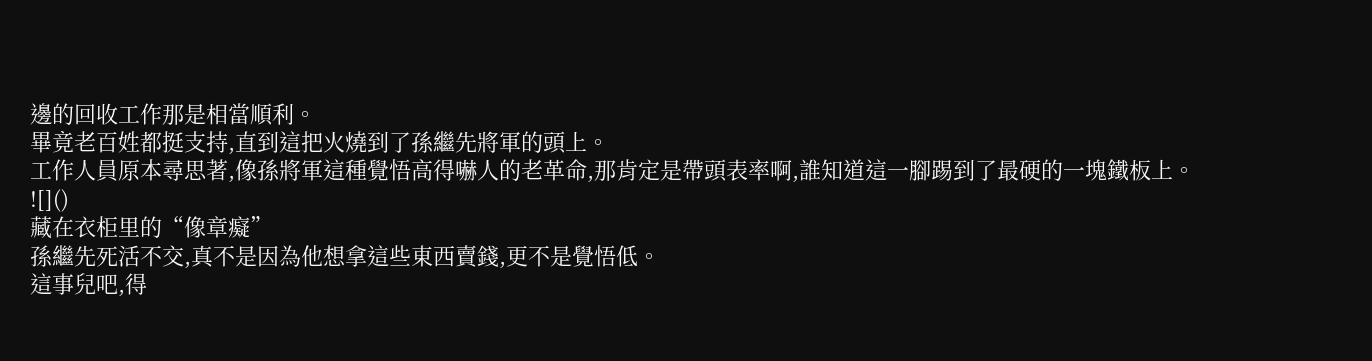邊的回收工作那是相當順利。
畢竟老百姓都挺支持,直到這把火燒到了孫繼先將軍的頭上。
工作人員原本尋思著,像孫將軍這種覺悟高得嚇人的老革命,那肯定是帶頭表率啊,誰知道這一腳踢到了最硬的一塊鐵板上。
![]()
藏在衣柜里的“像章癡”
孫繼先死活不交,真不是因為他想拿這些東西賣錢,更不是覺悟低。
這事兒吧,得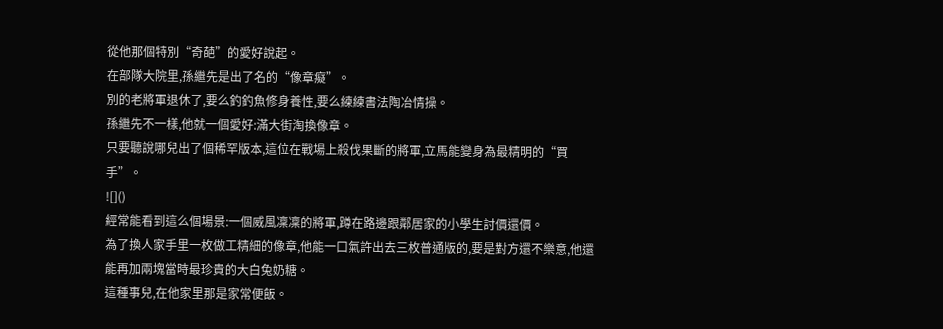從他那個特別“奇葩”的愛好說起。
在部隊大院里,孫繼先是出了名的“像章癡”。
別的老將軍退休了,要么釣釣魚修身養性,要么練練書法陶冶情操。
孫繼先不一樣,他就一個愛好:滿大街淘換像章。
只要聽說哪兒出了個稀罕版本,這位在戰場上殺伐果斷的將軍,立馬能變身為最精明的“買手”。
![]()
經常能看到這么個場景:一個威風凜凜的將軍,蹲在路邊跟鄰居家的小學生討價還價。
為了換人家手里一枚做工精細的像章,他能一口氣許出去三枚普通版的,要是對方還不樂意,他還能再加兩塊當時最珍貴的大白兔奶糖。
這種事兒,在他家里那是家常便飯。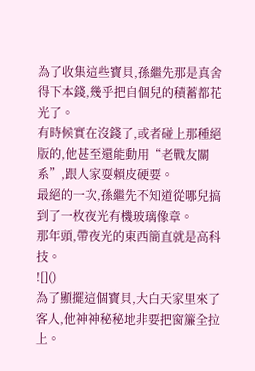為了收集這些寶貝,孫繼先那是真舍得下本錢,幾乎把自個兒的積蓄都花光了。
有時候實在沒錢了,或者碰上那種絕版的,他甚至還能動用“老戰友關系”,跟人家耍賴皮硬要。
最絕的一次,孫繼先不知道從哪兒搞到了一枚夜光有機玻璃像章。
那年頭,帶夜光的東西簡直就是高科技。
![]()
為了顯擺這個寶貝,大白天家里來了客人,他神神秘秘地非要把窗簾全拉上。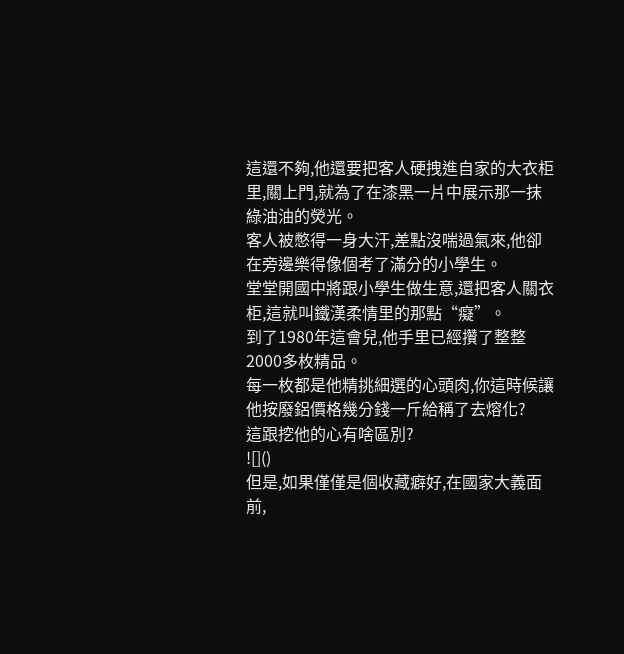這還不夠,他還要把客人硬拽進自家的大衣柜里,關上門,就為了在漆黑一片中展示那一抹綠油油的熒光。
客人被憋得一身大汗,差點沒喘過氣來,他卻在旁邊樂得像個考了滿分的小學生。
堂堂開國中將跟小學生做生意,還把客人關衣柜,這就叫鐵漢柔情里的那點“癡”。
到了1980年這會兒,他手里已經攢了整整2000多枚精品。
每一枚都是他精挑細選的心頭肉,你這時候讓他按廢鋁價格幾分錢一斤給稱了去熔化?
這跟挖他的心有啥區別?
![]()
但是,如果僅僅是個收藏癖好,在國家大義面前,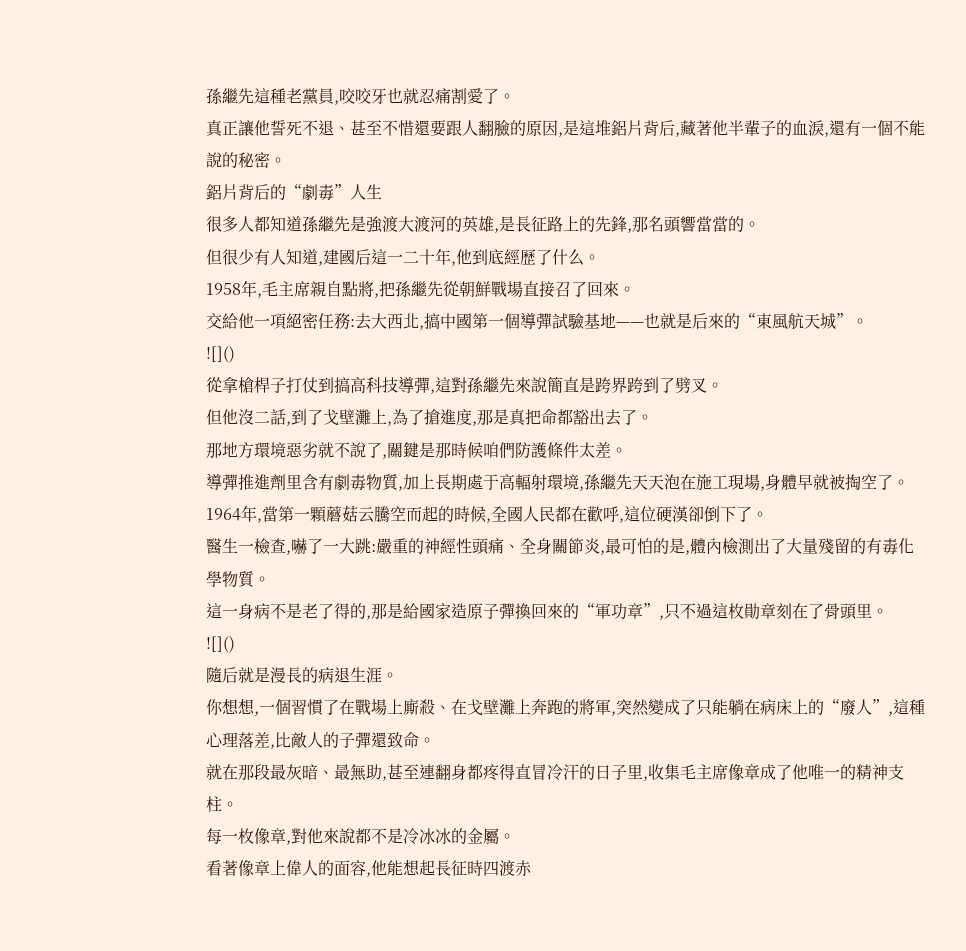孫繼先這種老黨員,咬咬牙也就忍痛割愛了。
真正讓他誓死不退、甚至不惜還要跟人翻臉的原因,是這堆鋁片背后,藏著他半輩子的血淚,還有一個不能說的秘密。
鋁片背后的“劇毒”人生
很多人都知道孫繼先是強渡大渡河的英雄,是長征路上的先鋒,那名頭響當當的。
但很少有人知道,建國后這一二十年,他到底經歷了什么。
1958年,毛主席親自點將,把孫繼先從朝鮮戰場直接召了回來。
交給他一項絕密任務:去大西北,搞中國第一個導彈試驗基地——也就是后來的“東風航天城”。
![]()
從拿槍桿子打仗到搞高科技導彈,這對孫繼先來說簡直是跨界跨到了劈叉。
但他沒二話,到了戈壁灘上,為了搶進度,那是真把命都豁出去了。
那地方環境惡劣就不說了,關鍵是那時候咱們防護條件太差。
導彈推進劑里含有劇毒物質,加上長期處于高輻射環境,孫繼先天天泡在施工現場,身體早就被掏空了。
1964年,當第一顆蘑菇云騰空而起的時候,全國人民都在歡呼,這位硬漢卻倒下了。
醫生一檢查,嚇了一大跳:嚴重的神經性頭痛、全身關節炎,最可怕的是,體內檢測出了大量殘留的有毒化學物質。
這一身病不是老了得的,那是給國家造原子彈換回來的“軍功章”,只不過這枚勛章刻在了骨頭里。
![]()
隨后就是漫長的病退生涯。
你想想,一個習慣了在戰場上廝殺、在戈壁灘上奔跑的將軍,突然變成了只能躺在病床上的“廢人”,這種心理落差,比敵人的子彈還致命。
就在那段最灰暗、最無助,甚至連翻身都疼得直冒冷汗的日子里,收集毛主席像章成了他唯一的精神支柱。
每一枚像章,對他來說都不是冷冰冰的金屬。
看著像章上偉人的面容,他能想起長征時四渡赤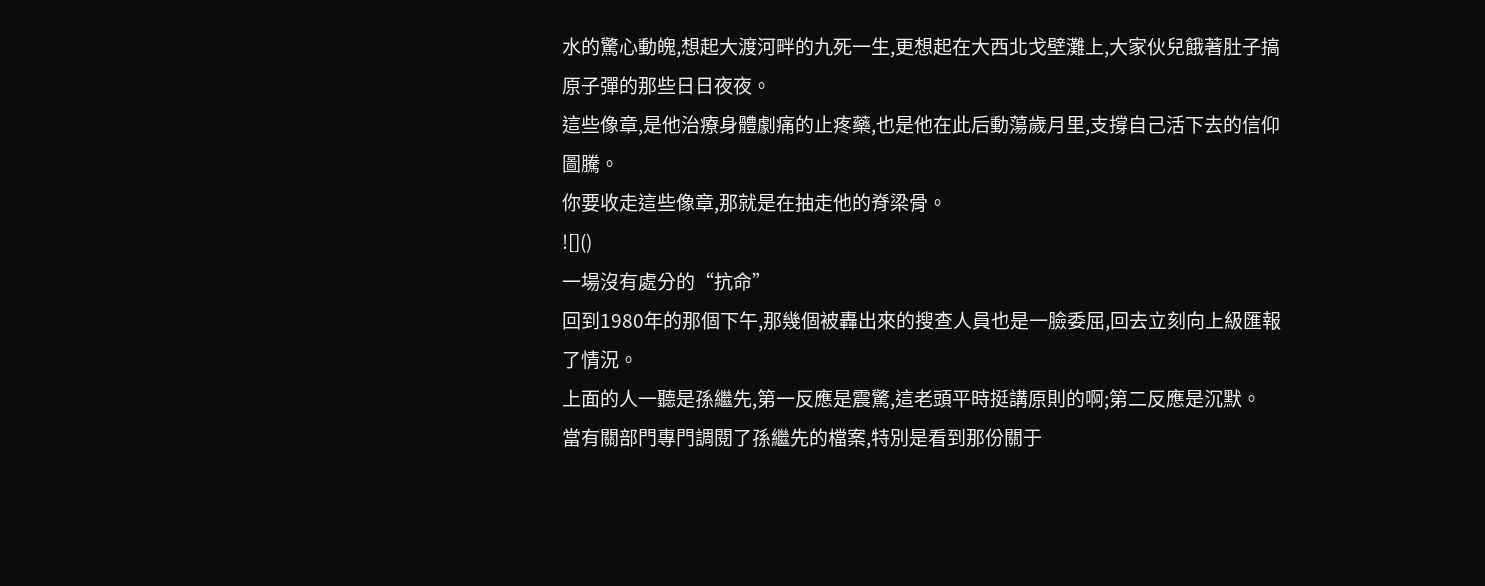水的驚心動魄,想起大渡河畔的九死一生,更想起在大西北戈壁灘上,大家伙兒餓著肚子搞原子彈的那些日日夜夜。
這些像章,是他治療身體劇痛的止疼藥,也是他在此后動蕩歲月里,支撐自己活下去的信仰圖騰。
你要收走這些像章,那就是在抽走他的脊梁骨。
![]()
一場沒有處分的“抗命”
回到1980年的那個下午,那幾個被轟出來的搜查人員也是一臉委屈,回去立刻向上級匯報了情況。
上面的人一聽是孫繼先,第一反應是震驚,這老頭平時挺講原則的啊;第二反應是沉默。
當有關部門專門調閱了孫繼先的檔案,特別是看到那份關于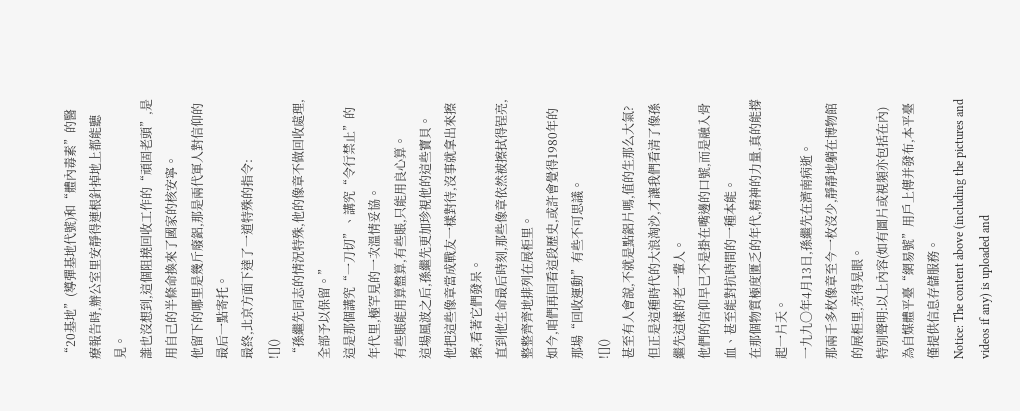“20基地”(導彈基地代號)和“體內毒素”的醫療報告時,辦公室里安靜得連根針掉地上都能聽見。
誰也沒想到,這個阻撓回收工作的“頑固老頭”,是用自己的半條命換來了國家的核安寧。
他留下的哪里是幾斤廢鋁,那是兩代軍人對信仰的最后一點寄托。
最終,北京方面下達了一道特殊的指令:
![]()
“孫繼先同志的情況特殊,他的像章不做回收處理,全部予以保留。”
這是那個講究“一刀切”、講究“令行禁止”的年代里,極罕見的一次溫情妥協。
有些賬能用算盤算,有些賬,只能用良心算。
這場風波之后,孫繼先更加珍視他的這些寶貝。
他把這些像章當成戰友一樣對待,沒事就拿出來擦擦,看著它們發呆。
直到他生命最后時刻,那些像章依然被擦拭得锃亮,整整齊齊地排列在展柜里。
如今,咱們再回看這段歷史,或許會覺得1980年的那場“回收運動”有些不可思議。
![]()
甚至有人會說,不就是點鋁片嗎,值的生那么大氣?
但正是這種時代的大浪淘沙,才讓我們看清了像孫繼先這樣的老一輩人。
他們的信仰早已不是掛在嘴邊的口號,而是融入骨血、甚至能對抗時間的一種本能。
在那個物質極度匱乏的年代,精神的力量,真的能撐起一片天。
一九九〇年4月13日,孫繼先在濟南病逝。
那兩千多枚像章至今一枚沒少,靜靜地躺在博物館的展柜里,亮得晃眼。
特別聲明:以上內容(如有圖片或視頻亦包括在內)為自媒體平臺“網易號”用戶上傳并發布,本平臺僅提供信息存儲服務。
Notice: The content above (including the pictures and videos if any) is uploaded and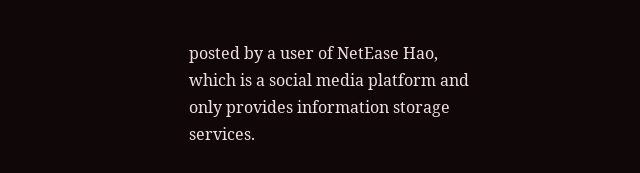posted by a user of NetEase Hao, which is a social media platform and only provides information storage services.